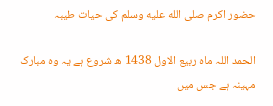حضور اکرم صلى الله عليه وسلم کی حیات طیبہ

الحمد اللہ ماہ ربیع الاول 1438 ھ شروع ہے یہ وہ مبارک مہینہ ہے جس میں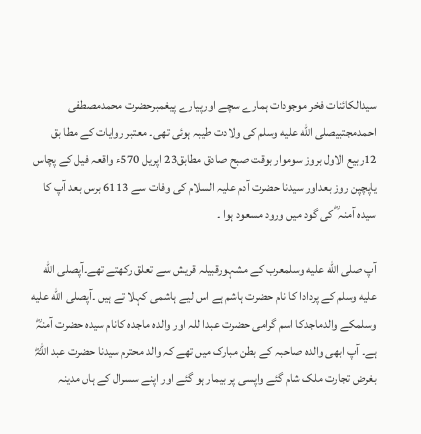سیدالکائنات فخر موجودات ہمارے سچے اورپیارے پیغمبرحضرت محمدمصطفی احمدمجتبیصلى الله عليه وسلم کی ولادت طیبہ ہوئی تھی۔ معتبر روایات کے مطا بق 12ربیع الاول بروز سوموار بوقت صبح صادق مطابق23 اپریل 570ء واقعہ فیل کے پچاس یاپچپن روز بعداور سیدنا حضرت آدم علیہ السلام کی وفات سے 6113 برس بعد آپ کا سیدہ آمنہ ؓ کی گود میں ورود مسعود ہوا ۔

آپ صلى الله عليه وسلمعرب کے مشہورقبیلہ قریش سے تعلق رکھتے تھے۔آپصلى الله عليه وسلم کے پردادا کا نام حضرت ہاشم ہے اس لیے ہاشمی کہلا تے ہیں ۔آپصلى الله عليه وسلمکے والدماجدکا اسم گرامی حضرت عبدا للہ اور والدہ ماجدہ کانام سیدہ حضرت آمنہؓ ہے۔ آپ ابھی والدہ صاحبہ کے بطن مبارک میں تھے کہ والد محترم سیدنا حضرت عبد اللہؓ بغرض تجارت ملک شام گئے واپسی پر بیمار ہو گئے اور اپنے سسرال کے ہاں مدینہ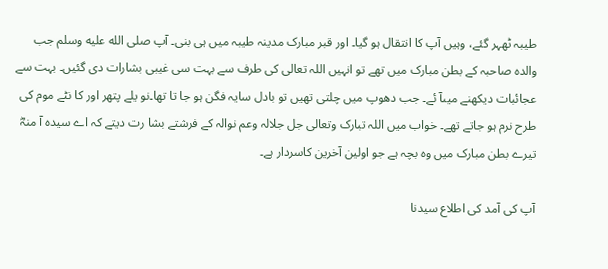طیبہ ٹھہر گئے، وہیں آپ کا انتقال ہو گیا۔ اور قبر مبارک مدینہ طیبہ میں ہی بنی۔ آپ صلى الله عليه وسلم جب والدہ صاحبہ کے بطن مبارک میں تھے تو انہیں اللہ تعالی کی طرف سے بہت سی غیبی بشارات دی گئیں۔ بہت سے عجائبات دیکھنے میںآ ئے۔ جب دھوپ میں چلتی تھیں تو بادل سایہ فگن ہو جا تا تھا۔نو یلے پتھر اور کا نٹے موم کی طرح نرم ہو جاتے تھے۔ خواب میں اللہ تبارک وتعالی جل جلالہ وعم نوالہ کے فرشتے بشا رت دیتے کہ اے سیدہ آ منہؓ تیرے بطن مبارک میں وہ بچہ ہے جو اولین آخرین کاسردار ہے۔

آپ کی آمد کی اطلاع سیدنا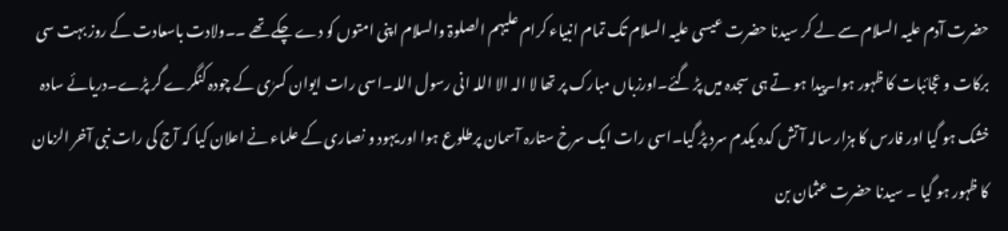حضرت آدم علیہ السلام سے لے کر سیدنا حضرت عیسی علیہ السلام تک تمام انبیاء کرام علیہم الصلوۃ والسلام اپنی امتوں کو دے چکے تھے ۔۔ولادت باسعادت کے روز بہت سی برکات و عجائبات کا ظہور ہوا۔پیدا ہو تے ہی سجدہ میں پڑ گئے۔اورزباں مبارک پر تھا لا الہ الا اللہ انی رسول اللہ۔اسی رات ایوان کسرٰی کے چودہ کنگرے گر پڑے۔دریائے سادہ خشک ہو گیا اور فارس کا ہزار سالہ آ تش کدہ یکدم سرد پڑ گیا۔اسی رات ایک سرخ ستارہ آسمان پرطلوع ہوا اور یہود و نصاری کے علماء نے اعلان کیا کہ آج کی رات نبی آخر الزمان کا ظہور ہو گیا ۔ سیدنا حضرت عثمان بن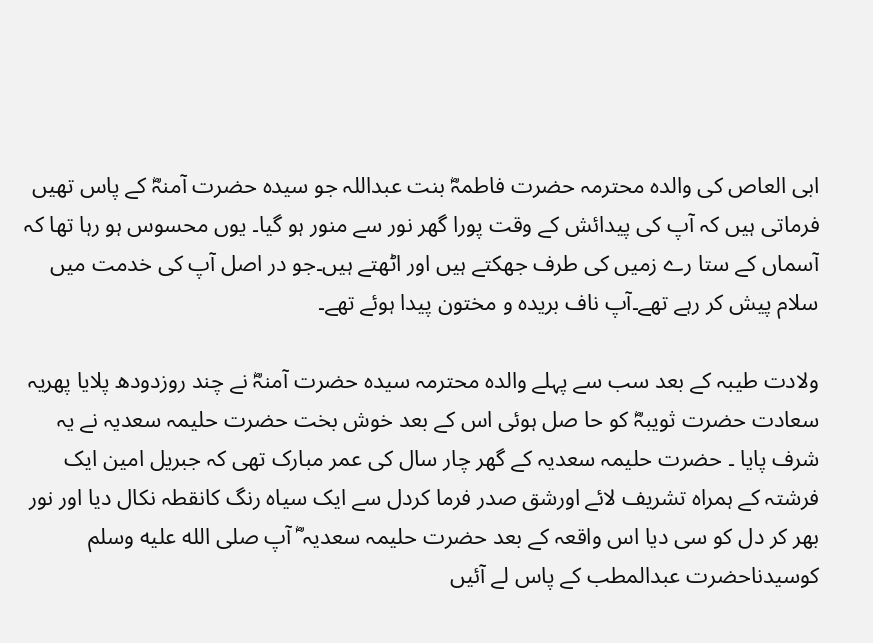ابی العاص کی والدہ محترمہ حضرت فاطمہؓ بنت عبداللہ جو سیدہ حضرت آمنہؓ کے پاس تھیں فرماتی ہیں کہ آپ کی پیدائش کے وقت پورا گھر نور سے منور ہو گیا۔ یوں محسوس ہو رہا تھا کہ آسماں کے ستا رے زمیں کی طرف جھکتے ہیں اور اٹھتے ہیں۔جو در اصل آپ کی خدمت میں سلام پیش کر رہے تھے۔آپ ناف بریدہ و مختون پیدا ہوئے تھے۔

ولادت طیبہ کے بعد سب سے پہلے والدہ محترمہ سیدہ حضرت آمنہؓ نے چند روزدودھ پلایا پھریہ سعادت حضرت ثویبہؓ کو حا صل ہوئی اس کے بعد خوش بخت حضرت حلیمہ سعدیہ نے یہ شرف پایا ۔ حضرت حلیمہ سعدیہ کے گھر چار سال کی عمر مبارک تھی کہ جبریل امین ایک فرشتہ کے ہمراہ تشریف لائے اورشق صدر فرما کردل سے ایک سیاہ رنگ کانقطہ نکال دیا اور نور بھر کر دل کو سی دیا اس واقعہ کے بعد حضرت حلیمہ سعدیہ ؓ آپ صلى الله عليه وسلم کوسیدناحضرت عبدالمطب کے پاس لے آئیں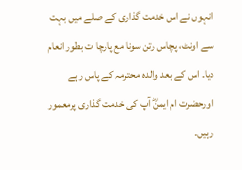انہوں نے اس خدمت گذاری کے صلے میں بہت سے اونٹ، پچاس رتن سونا مع پارچا ت بطور انعام دیا۔ اس کے بعد والدہ محترمہ کے پاس رہے اورحضرت ام ایمنؓ آپ کی خدمت گذاری پرمعمور رہیں۔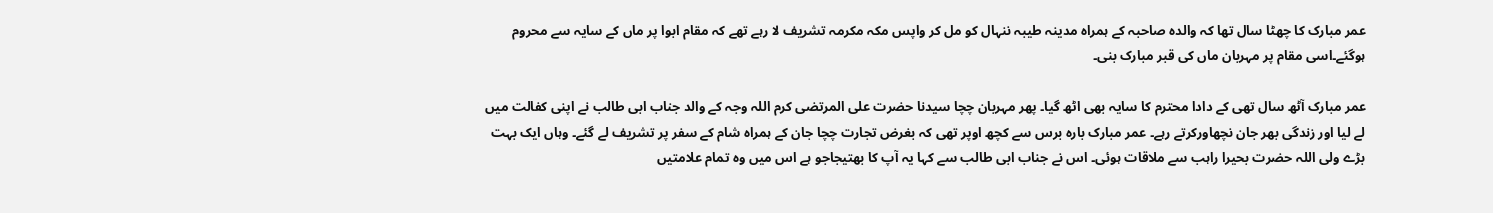عمر مبارک کا چھٹا سال تھا کہ والدہ صاحبہ کے ہمراہ مدینہ طیبہ ننہال کو مل کر واپس مکہ مکرمہ تشریف لا رہے تھے کہ مقام ابوا پر ماں کے سایہ سے محروم ہوگئے۔اسی مقام پر مہربان ماں کی قبر مبارک بنی۔

عمر مبارک آٹھ سال تھی کے دادا محترم کا سایہ بھی اٹھ گیا۔ پھر مہربان چچا سیدنا حضرت علی المرتضی کرم اللہ وجہ کے والد جناب ابی طالب نے اپنی کفالت میں لے لیا اور زندگی بھر جان نچھاورکرتے رہے۔ عمر مبارک بارہ برس سے کچھ اوپر تھی کہ بغرض تجارت چچا جان کے ہمراہ شام کے سفر پر تشریف لے گئے۔ وہاں ایک بہت بڑے ولی اللہ حضرت بحیرا راہب سے ملاقات ہوئی۔ اس نے جناب ابی طالب سے کہا یہ آپ کا بھتیجاجو ہے اس میں وہ تمام علامتیں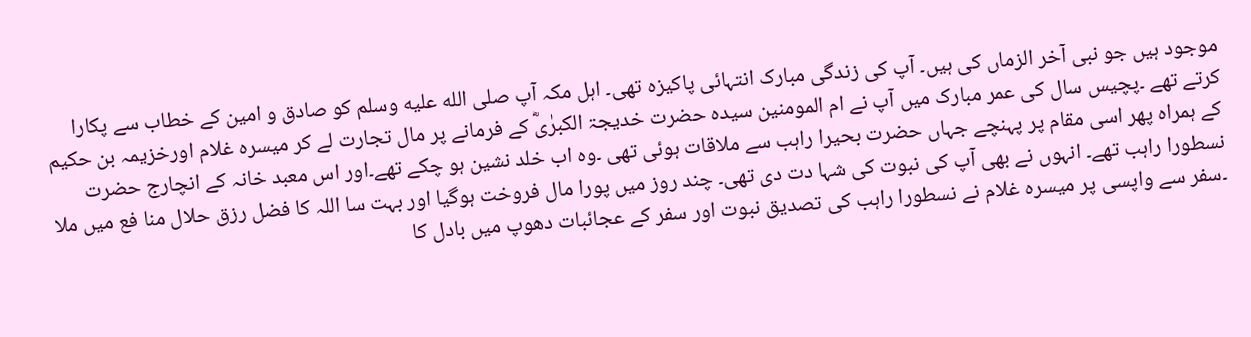موجود ہیں جو نبی آخر الزماں کی ہیں۔ آپ کی زندگی مبارک انتہائی پاکیزہ تھی۔ اہل مکہ آپ صلى الله عليه وسلم کو صادق و امین کے خطاب سے پکارا کرتے تھے ۔پچیس سال کی عمر مبارک میں آپ نے ام المومنین سیدہ حضرت خدیجۃ الکبرٰیؓ کے فرمانے پر مال تجارت لے کر میسرہ غلام اورخزیمہ بن حکیم کے ہمراہ پھر اسی مقام پر پہنچے جہاں حضرت بحیرا راہب سے ملاقات ہوئی تھی ۔وہ اب خلد نشین ہو چکے تھے۔اور اس معبد خانہ کے انچارج حضرت نسطورا راہب تھے۔ انہوں نے بھی آپ کی نبوت کی شہا دت دی تھی۔ چند روز میں پورا مال فروخت ہوگیا اور بہت سا اللہ کا فضل رزق حلال منا فع میں ملا ۔سفر سے واپسی پر میسرہ غلام نے نسطورا راہب کی تصدیق نبوت اور سفر کے عجائبات دھوپ میں بادل کا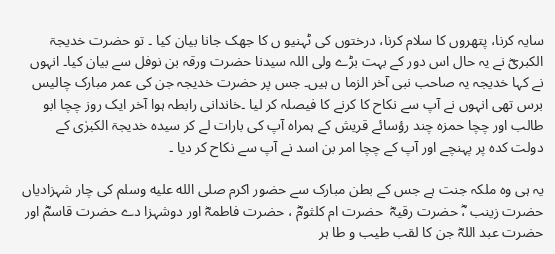سایہ کرنا، پتھروں کا سلام کرنا، درختوں کی ٹہنیو ں کا جھک جانا بیان کیا ۔ تو حضرت خدیجۃ الکبریؓ نے یہ حال اس دور کے بہت بڑے ولی اللہ سیدنا حضرت ورقہ بن نوفل سے بیان کیا۔ انہوں نے کہا خدیجہ یہ صاحب نبی آخر الزما ں ہیں۔ جس پر حضرت خدیجہ جن کی عمر مبارک چالیس برس تھی انہوں نے آپ سے نکاح کا کرنے کا فیصلہ کر لیا ۔خاندانی رابطہ ہوا آخر ایک روز چچا ابو طالب اور چچا حمزہ چند رؤسائے قریش کے ہمراہ آپ کی بارات لے کر سیدہ خدیجۃ الکبرٰی کے دولت کدہ پر پہنچے اور آپ کے چچا امر بن اسد نے آپ سے نکاح کر دیا ۔

یہ ہی وہ ملکہ جنت ہے جس کے بطن مبارک سے حضور اکرم صلى الله عليه وسلم کی چار شہزادیاں حضرت زینب ،ؓ حضرت رقیہؓ  حضرت ام کلثومؓ ، حضرت فاطمہؓ اور دوشہزا دے حضرت قاسمؓ اور حضرت عبد اللہؓ جن کا لقب طیب و طا ہر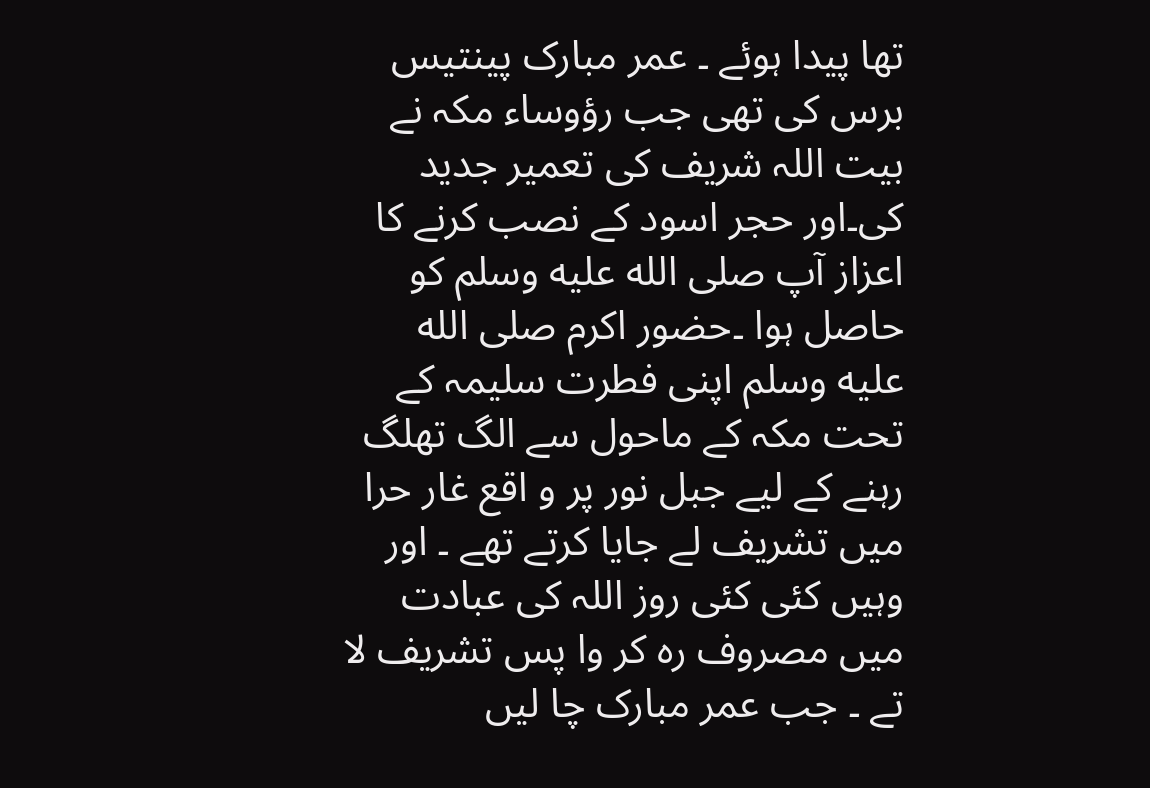تھا پیدا ہوئے ۔ عمر مبارک پینتیس برس کی تھی جب رؤوساء مکہ نے بیت اللہ شریف کی تعمیر جدید کی۔اور حجر اسود کے نصب کرنے کا اعزاز آپ صلى الله عليه وسلم کو حاصل ہوا ۔حضور اکرم صلى الله عليه وسلم اپنی فطرت سلیمہ کے تحت مکہ کے ماحول سے الگ تھلگ رہنے کے لیے جبل نور پر و اقع غار حرا میں تشریف لے جایا کرتے تھے ۔ اور وہیں کئی کئی روز اللہ کی عبادت میں مصروف رہ کر وا پس تشریف لا تے ۔ جب عمر مبارک چا لیں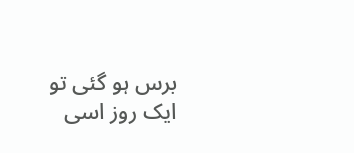برس ہو گئی تو ایک روز اسی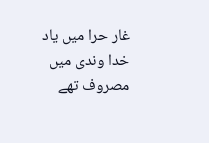غار حرا میں یاد خدا وندی میں مصروف تھے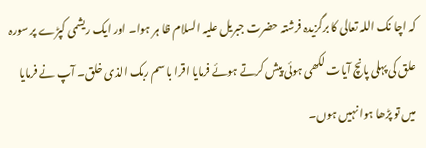کہ اچا نک اللہ تعالی کا برگزیدہ فرشتہ حضرت جبریل علیہ السلام ظا ہر ہوا۔ اور ایک ریشمی کپڑے پر سورہ علق کی پہلی پانچ آیات لکھی ہوئی پیش کرتے ہوئے فرمایا اقرا با سم ربک الذی خلق۔ آپ نے فرمایا میں تو پڑھا ہوا نہیں ہوں۔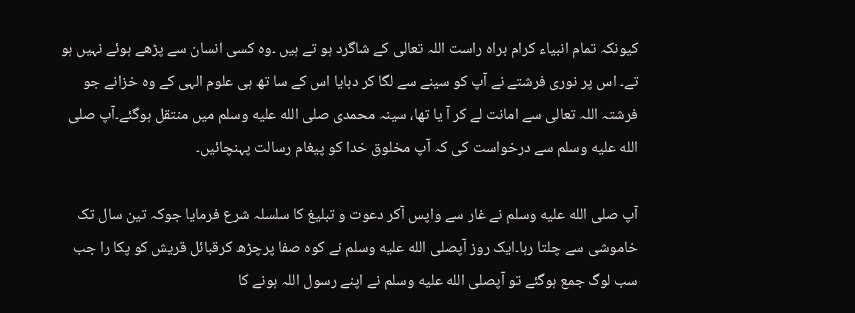کیونکہ تمام انبیاء کرام براہ راست اللہ تعالی کے شاگرد ہو تے ہیں ۔وہ کسی انسان سے پڑھے ہوئے نہیں ہو تے۔ اس پر نوری فرشتے نے آپ کو سینے سے لگا کر دبایا اس کے سا تھ ہی علوم الہی کے وہ خزانے جو فرشتہ اللہ تعالی سے امانت لے کر آ یا تھا، سینہ محمدی صلى الله عليه وسلم میں منتقل ہوگئے۔آپ صلى الله عليه وسلم سے درخواست کی کہ آپ مخلوق خدا کو پیغام رسالت پہنچائیں۔

آپ صلى الله عليه وسلم نے غار سے واپس آکر دعوت و تبلیغ کا سلسلہ شرع فرمایا جوکہ تین سال تک خاموشی سے چلتا رہا۔ایک روز آپصلى الله عليه وسلم نے کوہ صفا پرچڑھ کرقبائل قریش کو پکا را جب سب لوگ جمع ہوگئے تو آپصلى الله عليه وسلم نے اپنے رسول اللہ ہونے کا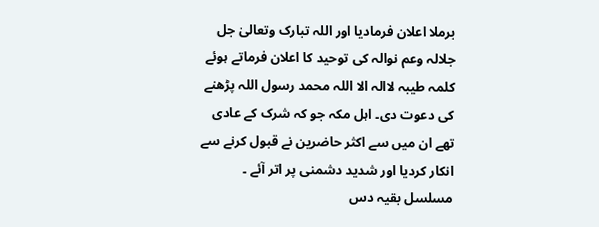برملا اعلان فرمادیا اور اللہ تبارک وتعالیٰ جل جلالہ وعم نوالہ کی توحید کا اعلان فرماتے ہوئے کلمہ طیبہ لاالہ الا اللہ محمد رسول اللہ پڑھنے کی دعوت دی۔ اہل مکہ جو کہ شرک کے عادی تھے ان میں سے اکثر حاضرین نے قبول کرنے سے انکار کردیا اور شدید دشمنی پر اتر آئے ۔ مسلسل بقیہ دس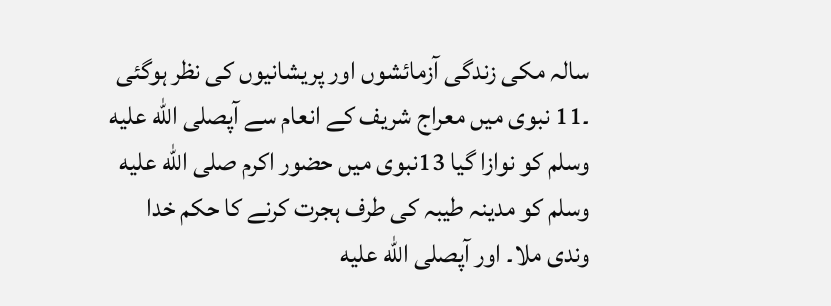سالہ مکی زندگی آزمائشوں اور پریشانیوں کی نظر ہوگئی ۔11 نبوی میں معراج شریف کے انعام سے آپصلى الله عليه وسلم کو نوازا گیا 13نبوی میں حضور اکرم صلى الله عليه وسلم کو مدینہ طیبہ کی طرف ہجرت کرنے کا حکم خدا وندی ملا۔ اور آپصلى الله عليه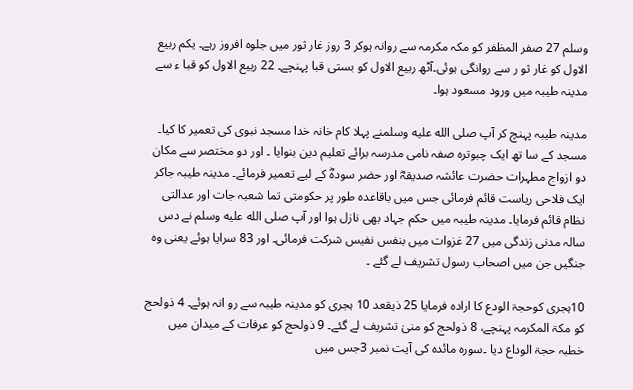وسلم 27 صفر المظفر کو مکہ مکرمہ سے روانہ ہوکر 3 روز غار ثور میں جلوہ افروز رہے۔ یکم ربیع الاول کو غار ثو ر سے روانگی ہوئی۔آٹھ ربیع الاول کو بستی قبا پہنچے۔ 22 ربیع الاول کو قبا ء سے مدینہ طیبہ میں ورود مسعود ہوا۔

مدینہ طیبہ پہنچ کر آپ صلى الله عليه وسلمنے پہلا کام خانہ خدا مسجد نبوی کی تعمیر کا کیا۔ مسجد کے سا تھ ایک چبوترہ صفہ نامی مدرسہ برائے تعلیم دین بنوایا ۔ اور دو مختصر سے مکان دو ازواج مطہرات حضرت عائشہ صدیقہؓ اور حضر سودہؓ کے لیے تعمیر فرمائے۔ مدینہ طیبہ جاکر ایک فلاحی ریاست قائم فرمائی جس میں باقاعدہ طور پر حکومتی تما شعبہ جات اور عدالتی نظام قائم فرمایا۔ مدینہ طیبہ میں حکم جہاد بھی نازل ہوا اور آپ صلى الله عليه وسلم نے دس سالہ مدنی زندگی میں 27 غزوات میں بنفس نفیس شرکت فرمائی۔ اور 83 سرایا ہوئے یعنی وہ جنگیں جن میں اصحاب رسول تشریف لے گئے ۔

10ہجری کوحجۃ الودع کا ارادہ فرمایا 25 ذیقعد 10 ہجری کو مدینہ طیبہ سے رو انہ ہوئے۔ 4 ذولحج کو مکۃ المکرمہ پہنچے، 8 ذولحج کو منیٰ تشریف لے گئے۔ 9 ذولحج کو عرفات کے میدان میں خطبہ حجۃ الوداع دیا ۔سورہ مائدہ کی آیت نمبر 3جس میں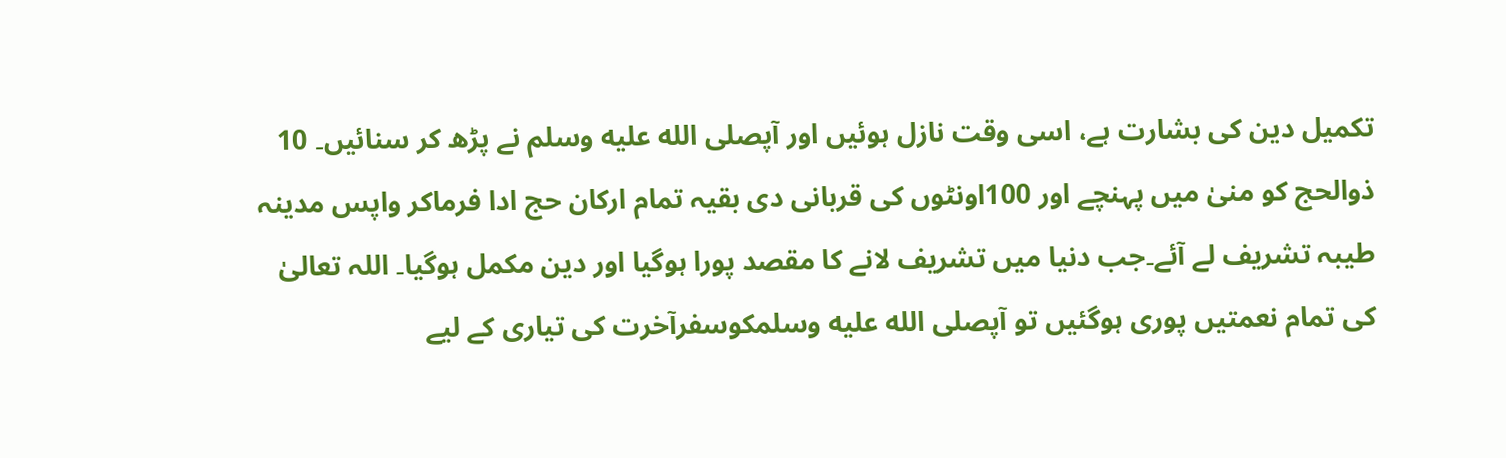تکمیل دین کی بشارت ہے، اسی وقت نازل ہوئیں اور آپصلى الله عليه وسلم نے پڑھ کر سنائیں۔ 10 ذوالحج کو منیٰ میں پہنچے اور 100اونٹوں کی قربانی دی بقیہ تمام ارکان حج ادا فرماکر واپس مدینہ طیبہ تشریف لے آئے۔جب دنیا میں تشریف لانے کا مقصد پورا ہوگیا اور دین مکمل ہوگیا۔ اللہ تعالیٰ کی تمام نعمتیں پوری ہوگئیں تو آپصلى الله عليه وسلمکوسفرآخرت کی تیاری کے لیے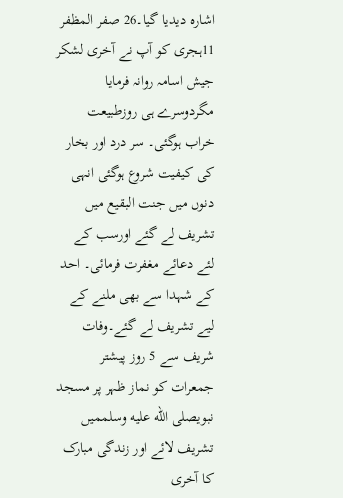اشارہ دیدیا گیا۔26 صفر المظفر 11ہجری کو آپ نے آخری لشکر جیش اسامہ روانہ فرمایا مگردوسرے ہی روزطبیعت خراب ہوگئی۔ سر درد اور بخار کی کیفیت شروع ہوگئی انہی دنوں میں جنت البقیع میں تشریف لے گئے اورسب کے لئے دعائے مغفرت فرمائی۔ احد کے شہدا سے بھی ملنے کے لیے تشریف لے گئے۔وفات شریف سے 5 روز پیشتر جمعرات کو نماز ظہر پر مسجد نبویصلى الله عليه وسلممیں تشریف لائے اور زندگی مبارک کا آخری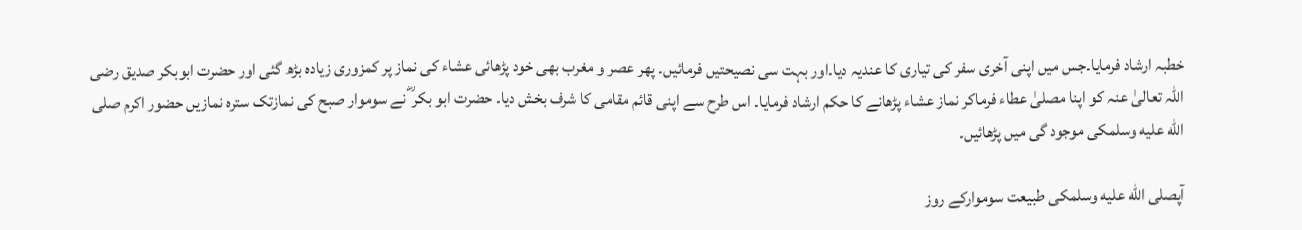خطبہ ارشاد فرمایا۔جس میں اپنی آخری سفر کی تیاری کا عندیہ دیا۔اور بہت سی نصیحتیں فرمائیں۔ پھر عصر و مغرب بھی خود پڑھائی عشاء کی نماز پر کمزوری زیادہ بڑھ گئی اور حضرت ابوبکر صدیق رضی اللہ تعالیٰ عنہ کو اپنا مصلیٰ عطاء فرماکر نماز عشاء پڑھانے کا حکم ارشاد فرمایا۔ اس طرح سے اپنی قائم مقامی کا شرف بخش دیا۔ حضرت ابو بکر ؓ نے سوموار صبح کی نمازتک سترہ نمازیں حضور اکرم صلى الله عليه وسلمکی موجود گی میں پڑھائیں۔

آپصلى الله عليه وسلمکی طبیعت سوموارکے روز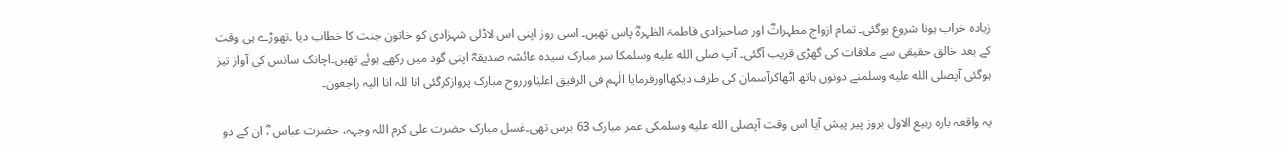زیادہ خراب ہونا شروع ہوگئی۔ تمام ازواج مطہراتؓ اور صاحبزادی فاطمۃ الظہرہؓ پاس تھیں۔ اسی روز اپنی اس لاڈلی شہزادی کو خاتون جنت کا خطاب دیا ۔تھوڑے ہی وقت کے بعد خالق حقیقی سے ملاقات کی گھڑی قریب آگئی۔ آپ صلى الله عليه وسلمکا سر مبارک سیدہ عائشہ صدیقہؓ اپنی گود میں رکھے ہوئے تھیں۔اچانک سانس کی آواز تیز ہوگئی آپصلى الله عليه وسلمنے دونوں ہاتھ اٹھاکرآسمان کی طرف دیکھااورفرمایا الٰہم فی الرفیق اعلیٰاورروح مبارک پروازکرگئی انا للہ انا الیہ راجعون۔

یہ واقعہ بارہ ربیع الاول بروز پیر پیش آیا اس وقت آپصلى الله عليه وسلمکی عمر مبارک 63 برس تھی۔غسل مبارک حضرت علی کرم اللہ وجہہ، حضرت عباس ،ؓ ان کے دو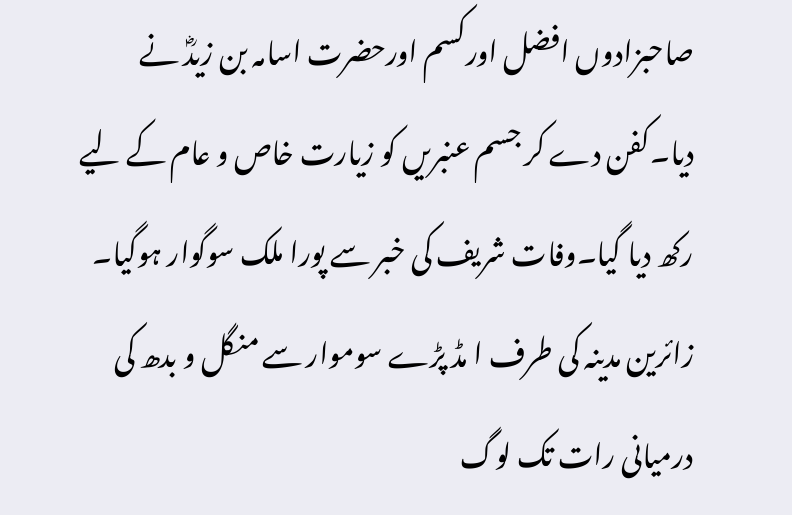صاحبزادوں افضل اورکسم اورحضرت اسامہ بن زیدؓ نے دیا۔کفن دے کر جسم عنبریں کو زیارت خاص و عام کے لیے رکھ دیا گیا۔وفات شریف کی خبر سے پورا ملک سوگوار ہوگیا۔ زائرین مدینہ کی طرف ا مڈ پڑے سوموار سے منگل و بدھ کی درمیانی رات تک لوگ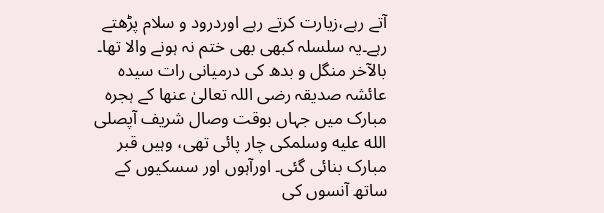آتے رہے،زیارت کرتے رہے اوردرود و سلام پڑھتے رہے۔یہ سلسلہ کبھی بھی ختم نہ ہونے والا تھا۔ بالآخر منگل و بدھ کی درمیانی رات سیدہ عائشہ صدیقہ رضی اللہ تعالیٰ عنھا کے ہجرہ مبارک میں جہاں بوقت وصال شریف آپصلى الله عليه وسلمکی چار پائی تھی، وہیں قبر مبارک بنائی گئی۔ اورآہوں اور سسکیوں کے ساتھ آنسوں کی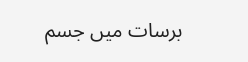برسات میں جسم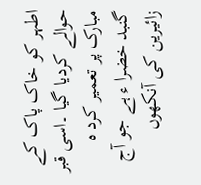اطہر کو خاک پاک کے حوالے کردیا گیا ۔اسی قبر مبارک پر تعمیر کرد ہ گنبد خضرا ء ہے جو آج زائیرین کی آنکھوں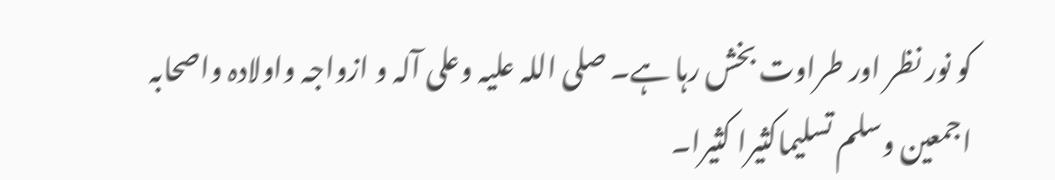کو نور نظر اور طراوت بخش رہا ہے۔ صلی اللہ علیہ وعلی آلہ و ازواجہ واولادہ واصحابہ اجمعین وسلم تسلیماکثیرا کثیرا۔